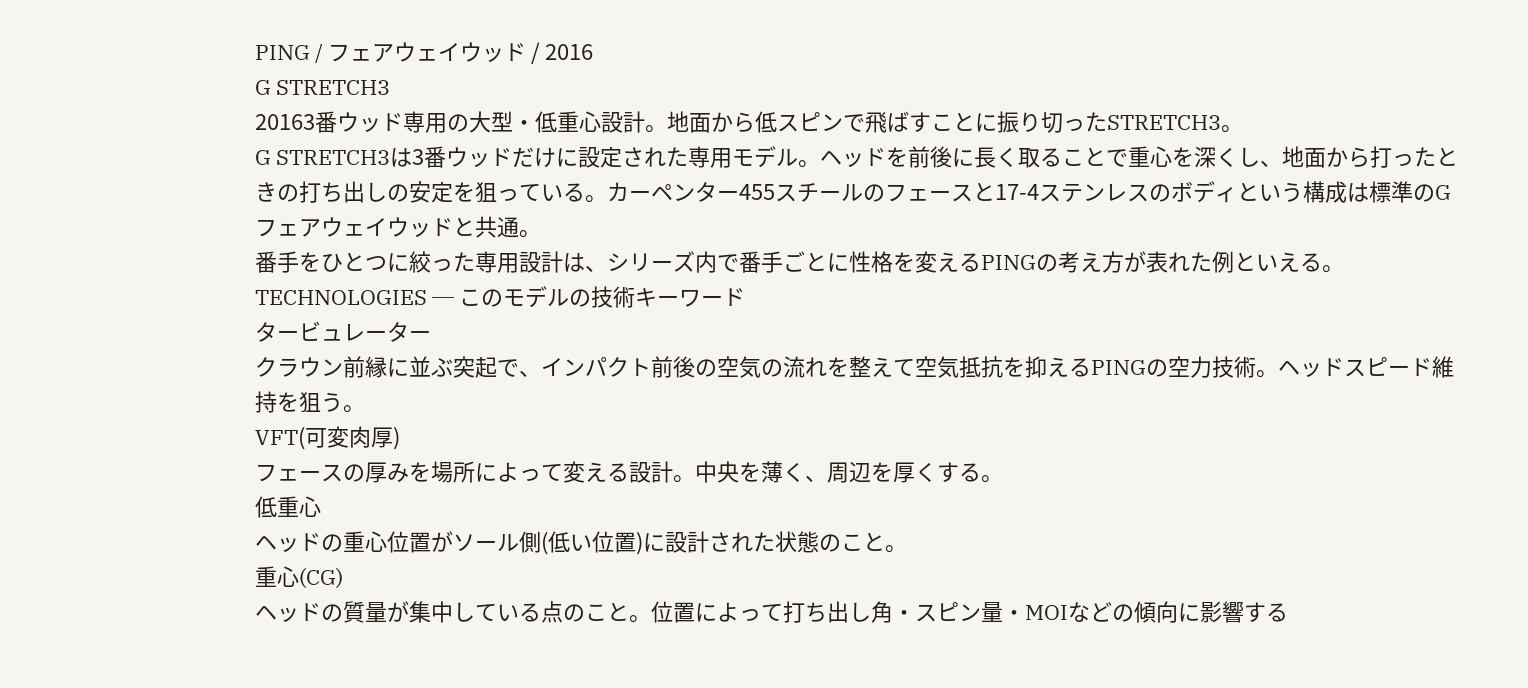PING / フェアウェイウッド / 2016
G STRETCH3
20163番ウッド専用の大型・低重心設計。地面から低スピンで飛ばすことに振り切ったSTRETCH3。
G STRETCH3は3番ウッドだけに設定された専用モデル。ヘッドを前後に長く取ることで重心を深くし、地面から打ったときの打ち出しの安定を狙っている。カーペンター455スチールのフェースと17-4ステンレスのボディという構成は標準のGフェアウェイウッドと共通。
番手をひとつに絞った専用設計は、シリーズ内で番手ごとに性格を変えるPINGの考え方が表れた例といえる。
TECHNOLOGIES ─ このモデルの技術キーワード
タービュレーター
クラウン前縁に並ぶ突起で、インパクト前後の空気の流れを整えて空気抵抗を抑えるPINGの空力技術。ヘッドスピード維持を狙う。
VFT(可変肉厚)
フェースの厚みを場所によって変える設計。中央を薄く、周辺を厚くする。
低重心
ヘッドの重心位置がソール側(低い位置)に設計された状態のこと。
重心(CG)
ヘッドの質量が集中している点のこと。位置によって打ち出し角・スピン量・MOIなどの傾向に影響する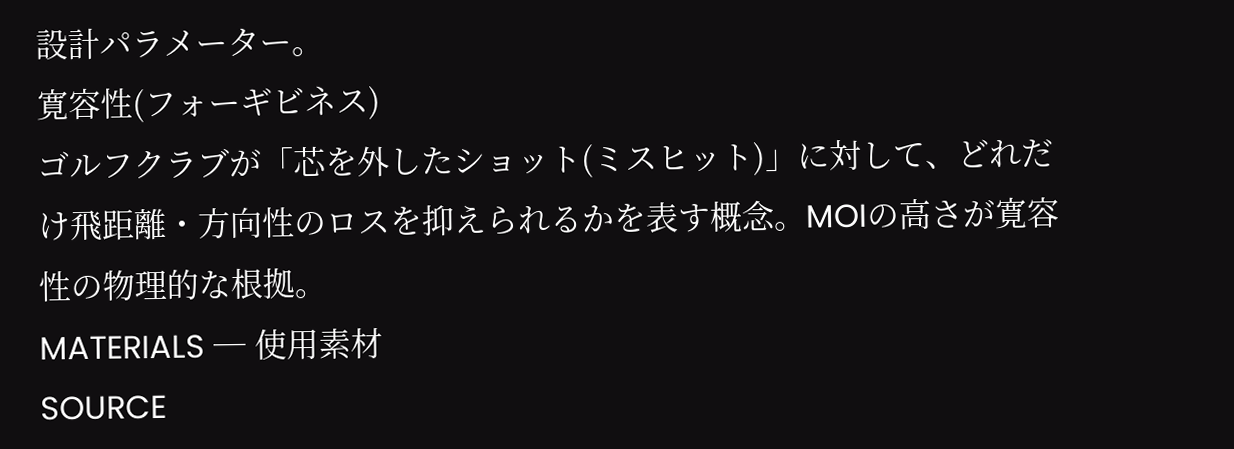設計パラメーター。
寛容性(フォーギビネス)
ゴルフクラブが「芯を外したショット(ミスヒット)」に対して、どれだけ飛距離・方向性のロスを抑えられるかを表す概念。MOIの高さが寛容性の物理的な根拠。
MATERIALS ─ 使用素材
SOURCE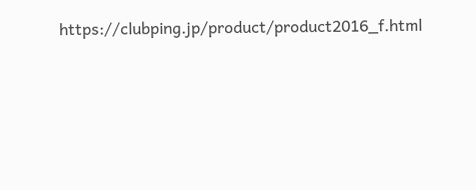https://clubping.jp/product/product2016_f.html